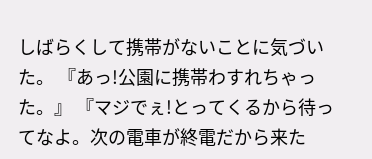しばらくして携帯がないことに気づいた。 『あっ!公園に携帯わすれちゃった。』 『マジでぇ!とってくるから待ってなよ。次の電車が終電だから来た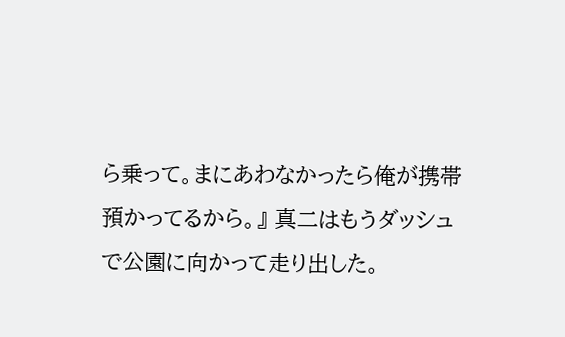ら乗って。まにあわなかったら俺が携帯預かってるから。』 真二はもうダッシュで公園に向かって走り出した。